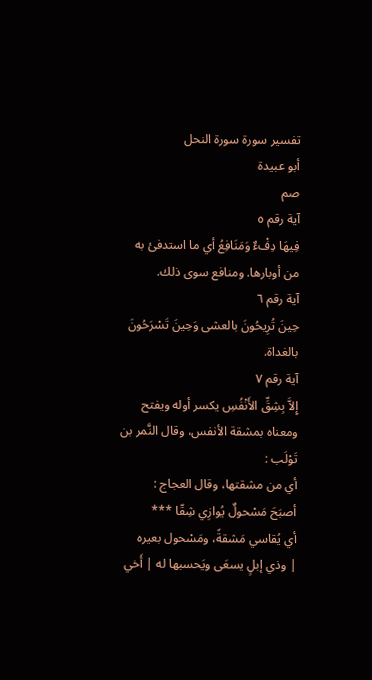تفسير سورة سورة النحل
أبو عبيدة
صم
آية رقم ٥
فِيهَا دِفْءٌ وَمَنَافِعُ أي ما استدفئ به من أوبارها. ومنافع سوى ذلك.
آية رقم ٦
حِينَ تُرِيحُونَ بالعشى وَحِينَ تَسْرَحُونَ بالغداة.
آية رقم ٧
إِلاَّ بِشِقِّ الأَنْفُسِ يكسر أوله ويفتح ومعناه بمشقة الأنفس، وقال النَّمر بن تَوْلَب :
أي من مشقتها، وقال العجاج :
أصبَحَ مَسْحولٌ يُوازِي شِقّا ***
أي يُقاسي مَشقةً، ومَسْحول بعيره
| وذي إبلٍ يسعَى ويَحسبها له | أَخي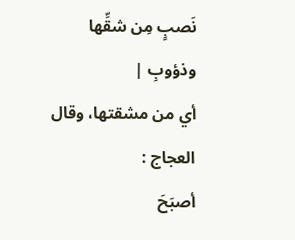نَصبٍ مِن شقِّها وذؤوبِ |
أي من مشقتها، وقال العجاج :
أصبَحَ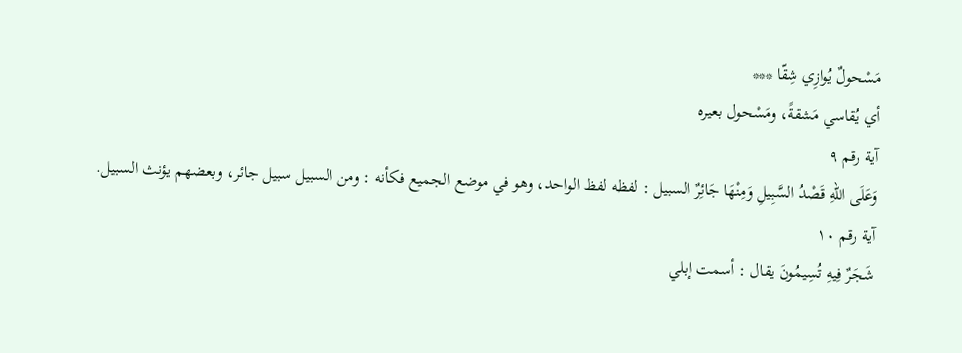مَسْحولٌ يُوازِي شِقّا ***
أي يُقاسي مَشقةً، ومَسْحول بعيره
آية رقم ٩
وَعَلَى اللهِ قَصْدُ السَّبِيلِ وَمِنْهَا جَائِرٌ السبيل : لفظه لفظ الواحد، وهو في موضع الجميع فكأنه : ومن السبيل سبيل جائر، وبعضهم يؤنث السبيل.
آية رقم ١٠
شَجَرٌ فِيهِ تُسِيمُونَ يقال : أسمت إبلي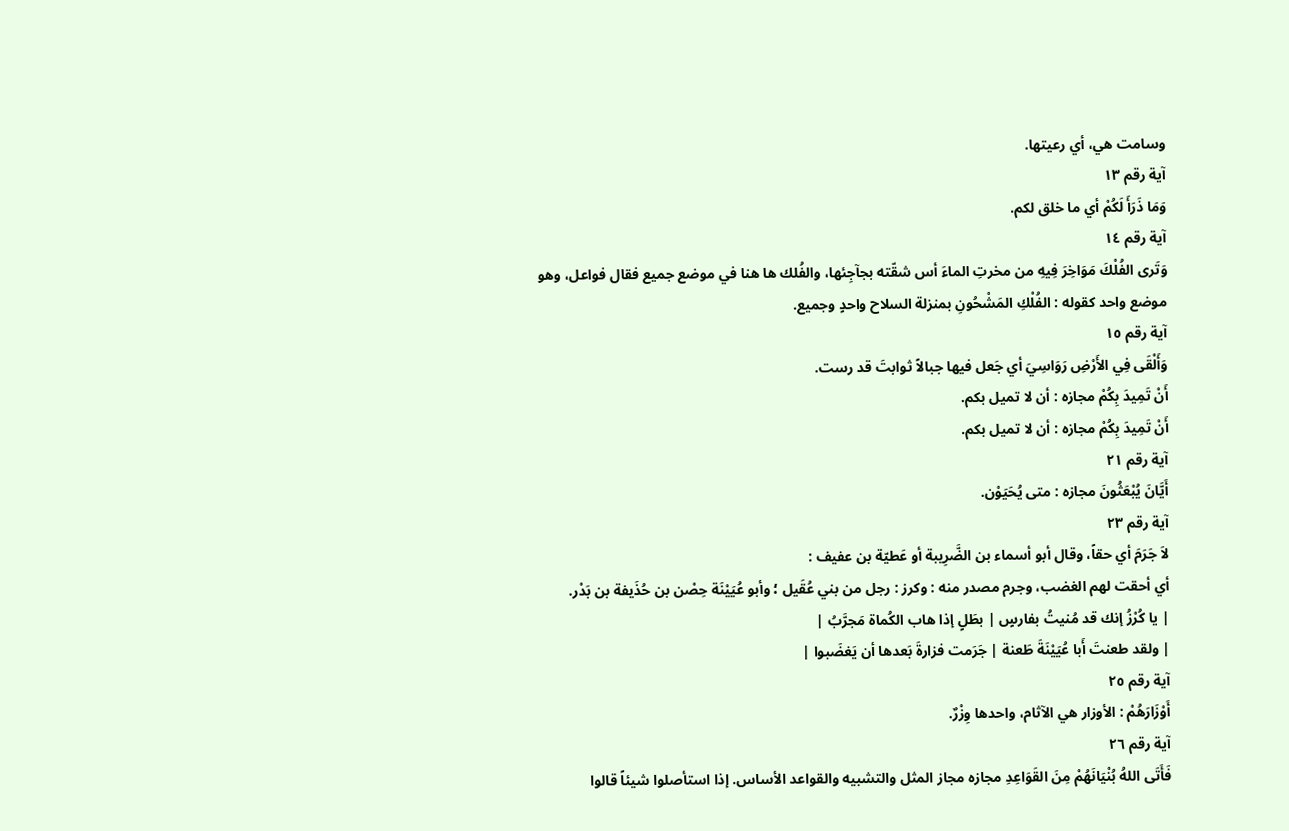وسامت هي، أي رعيتها.
آية رقم ١٣
وَمَا ذَرَأَ لَكُمْ أي ما خلق لكم.
آية رقم ١٤
وَتَرى الفُلْكَ مَوَاخِرَ فِيهِ من مخرتِ الماءَ أس شقّته بجآجِئها، والفُلك ها هنا في موضع جميع فقال فواعل، وهو موضع واحد كقوله : الفُلْكِ المَشْحُونِ بمنزلة السلاح واحدٍ وجميع.
آية رقم ١٥
وَأَلْقَى فِي الأَرْضِ رَوَاسِيَ أي جَعل فيها جبالاً ثوابتَ قد رست.
أَنْ تَمِيدَ بِكُمْ مجازه : أن لا تميل بكم.
أَنْ تَمِيدَ بِكُمْ مجازه : أن لا تميل بكم.
آية رقم ٢١
أَيَّانَ يُبْعَثُونَ مجازه : متى يُحَيَوْن.
آية رقم ٢٣
لاَ جَرَمَ أي حقاً، وقال أبو أسماء بن الضَّرِيبة أو عَطيّة بن عفيف :
أي أحقت لهم الغضب، وجرم مصدر منه : وكرز : رجل من بني عُقَيل ؛ وأبو عُيَيْنَة حِصْن بن حُذَيفة بن بَدْر.
| يا كُرْزُ إنك قد مُنيتُ بفارسٍ | بطَلٍ إذا هاب الكُماة مَجرَّبُ |
| ولقد طعنتَ أَبا عُيَيْنَةَ طَعنة | جَرَمت فزارةَ بَعدها أن يَغضَبوا |
آية رقم ٢٥
أَوْزَارَهُمْ : الأوزار هي الآثام، واحدها وِزْرٌ.
آية رقم ٢٦
فَأَتَى اللهُ بُنْيَانَهُمْ مِنَ القَوَاعِدِ مجازه مجاز المثل والتشبيه والقواعد الأساس. إذا استأصلوا شيئاً قالوا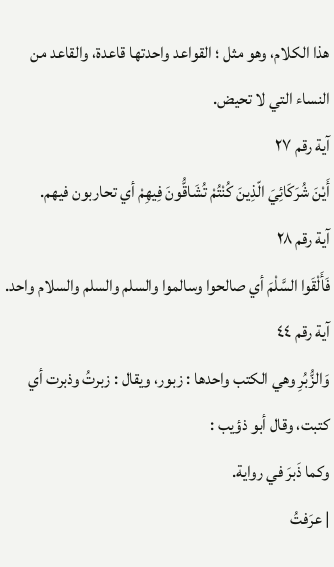هذا الكلام، وهو مثل ؛ القواعد واحدتها قاعدة، والقاعد من النساء التي لا تحيض.
آية رقم ٢٧
أَيْنَ شُرَكَائِيَ الّذِينَ كُنْتُمْ تُشَاقُّونَ فِيهِمْ أي تحاربون فيهم.
آية رقم ٢٨
فَأَلْقَوا السَّلْمَ أي صالحوا وسالموا والسلم والسلم والسلام واحد.
آية رقم ٤٤
وَالزُّبُرِ وهي الكتب واحدها : زبور، ويقال : زبرتُ وذبرت أي كتبت، وقال أبو ذؤيب :
وكما ذَبرَ في رواية.
| عرَفتُ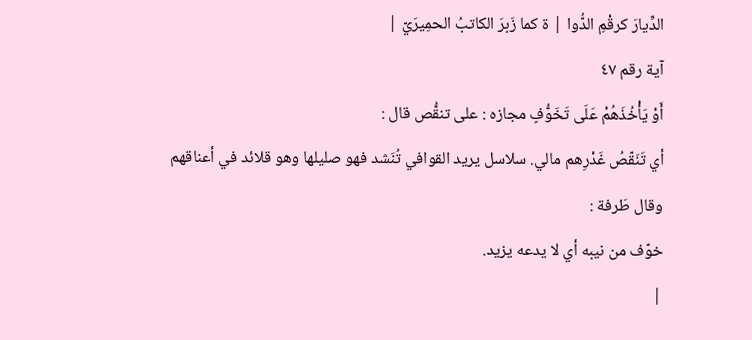الدِّيارَ كرقْمِ الدُّوا | ة كما زَبرَ الكاتبُ الحمِيرَيّ |
آية رقم ٤٧
أَوْ يَأْخُذَهُمْ عَلَى تَخَوُّفٍ مجازه : على تنقُّص قال :
أي تَنَقّصُ غَدْرِهم مالي. سلاسل يريد القوافي تُنَشد فهو صليلها وهو قلائد في أعناقهم وقال طَرفة :
خوّف من نيبه أي لا يدعه يزيد.
|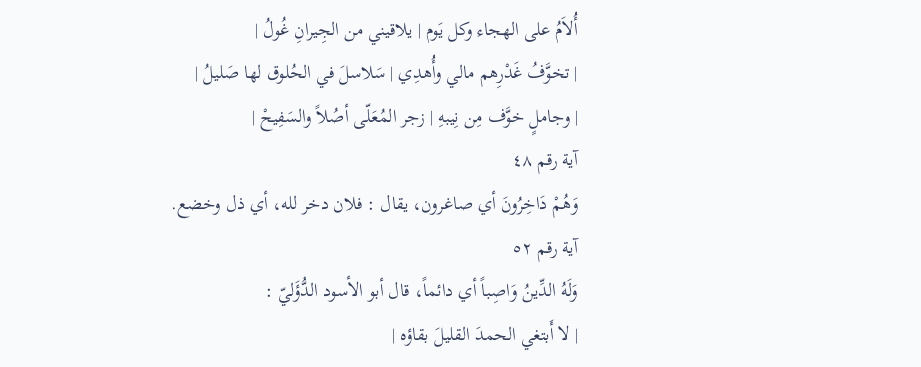أُلاَمُ على الهجاء وكل يَوم | يلاقيني من الجِيرانِ غُولُ |
| تخوَّفُ غَدْرِهم مالي وأُهدِي | سَلاسلَ في الحُلوق لها صَليلُ |
| وجاملٍ خوَّف مِن نِيبهِ | زجر المُعَلّى أصُلاً والسَفِيحْ |
آية رقم ٤٨
وَهُمْ دَاخِرُونَ أي صاغرون، يقال : فلان دخر لله، أي ذل وخضع.
آية رقم ٥٢
وَلَهُ الدِّينُ وَاصِباً أي دائماً، قال أبو الأسود الدُّؤَليّ :
| لا أَبتغي الحمدَ القليلَ بقاؤه |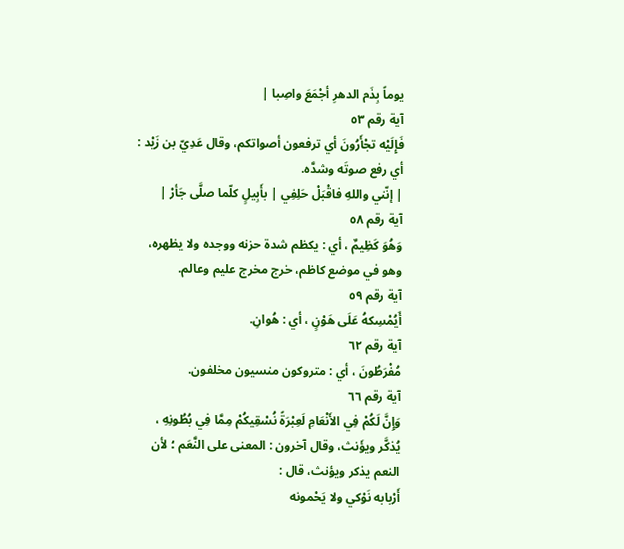يوماً بِذَم الدهرِ أجْمَعَ واصِبا |
آية رقم ٥٣
فَإِلَيْه تجْأَرُونَ أي ترفعون أصواتكم، وقال عَدِيّ بن زَيْد :
أي رفع صوتَه وشدَّه.
| إنّني واللهِ فاقْبَلْ حَلِفِي | بأَبِيلٍ كلّما صلَّى جَأرْ |
آية رقم ٥٨
وَهُوَ كَظِيمٌ ، أي : يكظم شدة حزنه ووجده ولا يظهره، وهو في موضع كاظم، خرج مخرج عليم وعالم.
آية رقم ٥٩
أَيُمْسِكهُ عَلَى هَوْنٍ ، أي : هُوانِ.
آية رقم ٦٢
مُفْرَطُونَ ، أي : متروكون منسيون مخلفون.
آية رقم ٦٦
وَإِنَّ لَكُمْ فِي الأَنْعَامِ لَعِبْرَةً نُسْقِيكُمْ مِمَّا فِي بُطُونِهِ ، يُذكَّر ويؤَنث، وقال آخرون : المعنى على النَّعَم ؛ لأن النعم يذكر ويؤنث، قال :
أَرْبابه نَوْكي ولا يَحْمونه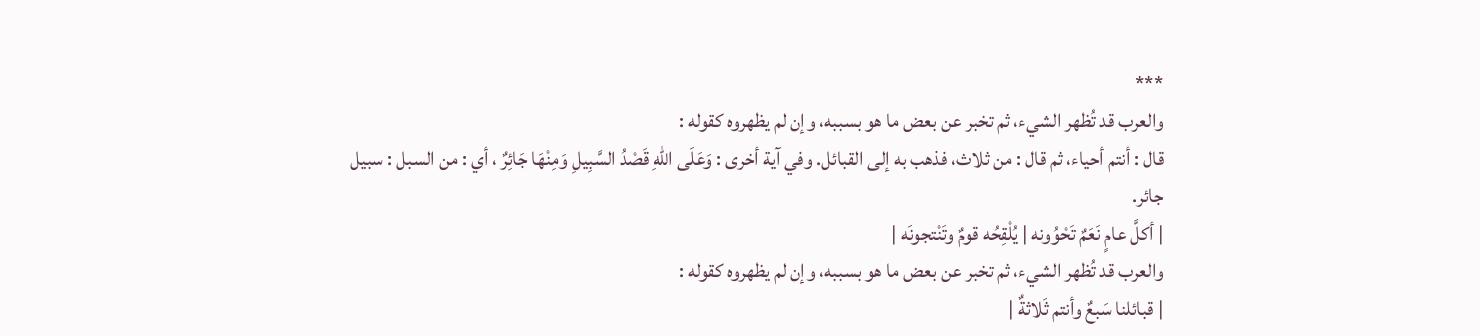***
والعرب قد تُظهر الشيء، ثم تخبر عن بعض ما هو بسببه، وإن لم يظهروه كقوله :
قال : أنتم أحياء، ثم قال : من ثلاث، فذهب به إلى القبائل. وفي آية أخرى : وَعَلَى اللهِ قَصْدُ السَّبِيلِ وَمِنْهَا جَائِرٌ ، أي : من السبل : سبيل جائر.
| أكلَّ عامٍ نَعَمٌ تَحْوُونه | يُلْقِحُه قومٌ وتَنْتجونَه |
والعرب قد تُظهر الشيء، ثم تخبر عن بعض ما هو بسببه، وإن لم يظهروه كقوله :
| قبائلنا سَبعٌ وأنتم ثَلاثةٌ |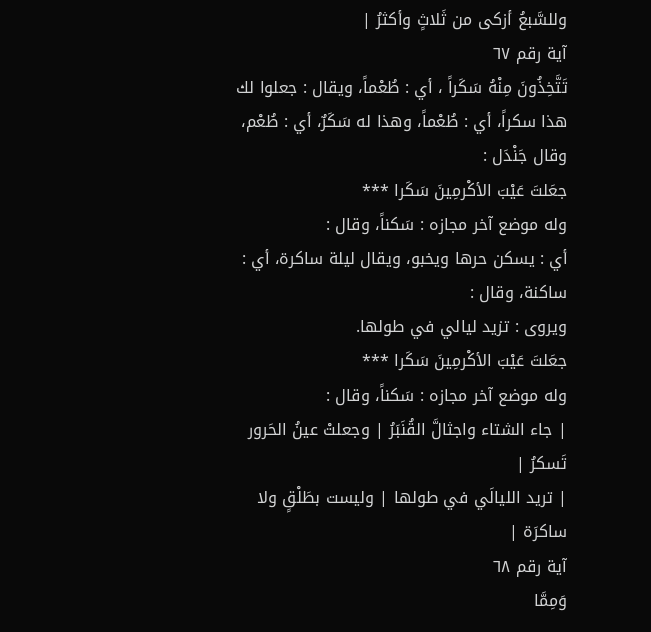وللسَّبعُ أزكى من ثَلاثٍ وأكثرُ |
آية رقم ٦٧
تَتَّخِذُونَ مِنْهُ سَكَراً ، أي : طُعْماً، ويقال : جعلوا لك هذا سكراً، أي : طُعْماً، وهذا له سَكَرٌ، أي : طُعْم، وقال جَنْدَل :
جعَلتَ عَيْبَ الأكْرمِينَ سَكَرا ***
وله موضع آخر مجازه : سَكناً، وقال :
أي : يسكن حرها ويخبو، ويقال ليلة ساكرة، أي : ساكنة، وقال :
ويروى : تزيد ليالي في طولها.
جعَلتَ عَيْبَ الأكْرمِينَ سَكَرا ***
وله موضع آخر مجازه : سَكناً، وقال :
| جاء الشتاء واجثالَّ القُنَبَرُ | وجعلتْ عينُ الحَرور تَسكرُ |
| تريد الليالَي في طولها | وليست بطَلْقٍ ولا ساكرَة |
آية رقم ٦٨
وَمِمَّا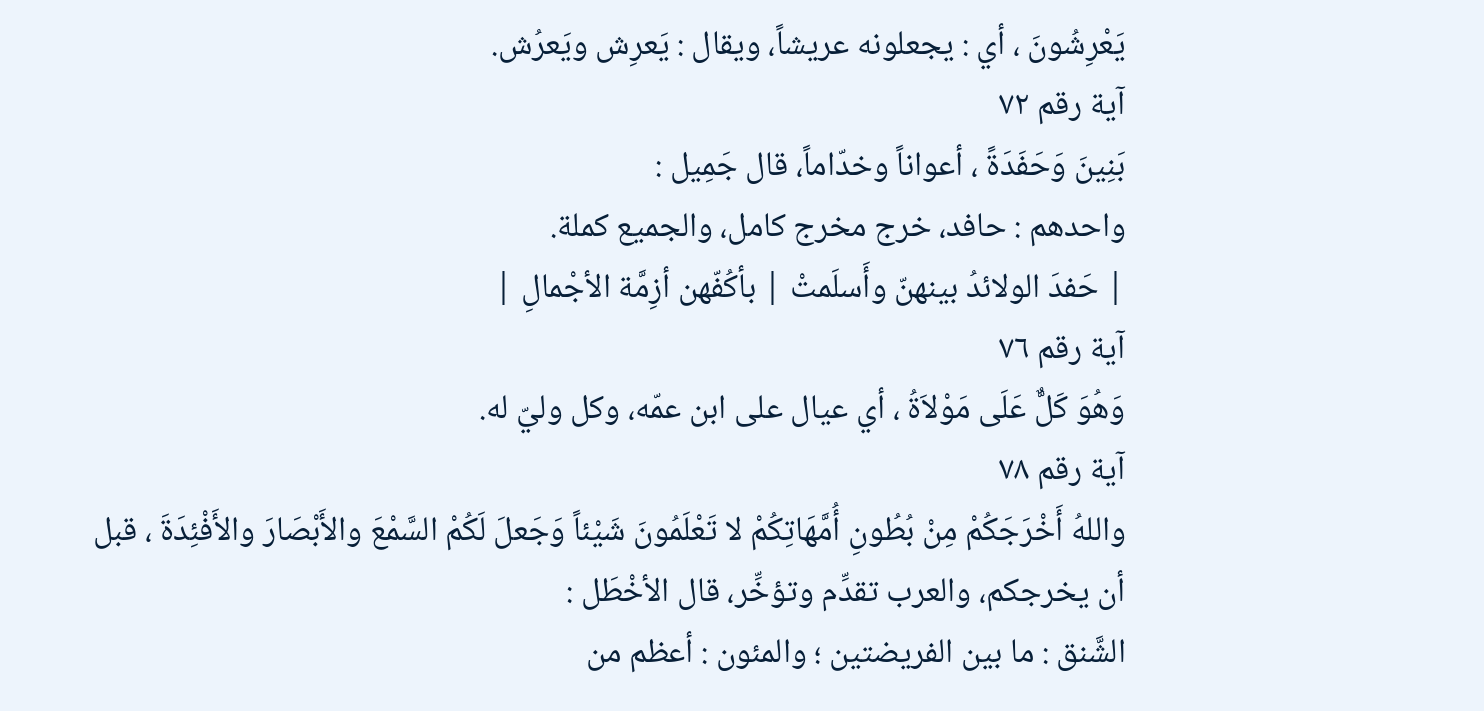يَعْرِشُونَ ، أي : يجعلونه عريشاً، ويقال : يَعرِش ويَعرُش.
آية رقم ٧٢
بَنِينَ وَحَفَدَةً ، أعواناً وخدّاماً، قال جَمِيل :
واحدهم : حافد، خرج مخرج كامل، والجميع كملة.
| حَفدَ الولائدُ بينهنّ وأَسلَمتْ | بأكُفّهن أزِمَّة الأجْمالِ |
آية رقم ٧٦
وَهُوَ كَلٌّ عَلَى مَوْلاَةُ ، أي عيال على ابن عمّه، وكل وليّ له.
آية رقم ٧٨
واللهُ أَخْرَجَكُمْ مِنْ بُطُونِ أُمَّهَاتِكُمْ لا تَعْلَمُونَ شَيْئاً وَجَعلَ لَكُمْ السَّمْعَ والأَبْصَارَ والأَفْئِدَةَ ، قبل أن يخرجكم، والعرب تقدِّم وتؤخِّر، قال الأخْطَل :
الشَّنق : ما بين الفريضتين ؛ والمئون : أعظم من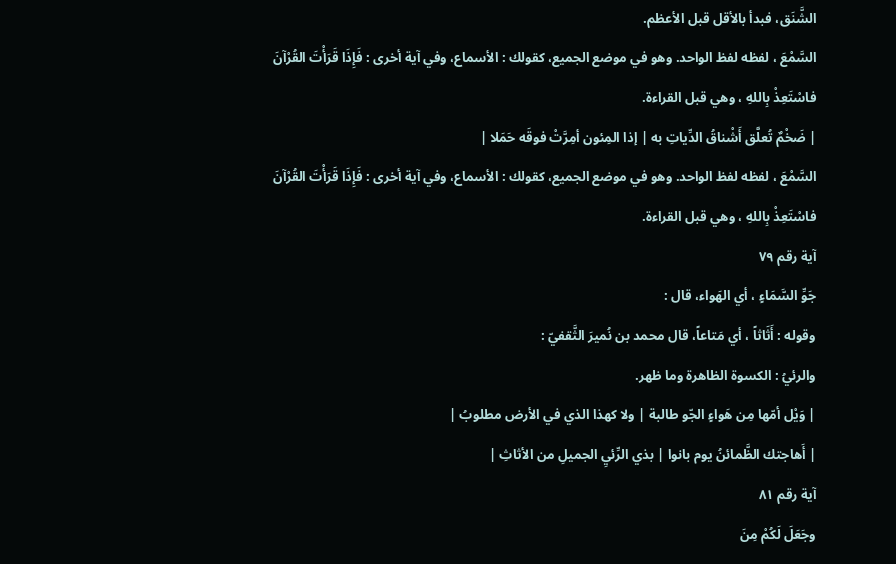الشَّنَق، فبدأ بالأقل قبل الأعظم.
السَّمْعَ ، لفظه لفظ الواحد. وهو في موضع الجميع، كقولك : الأسماع، وفي آية أخرى : فَإِذَا قَرَأْتَ القُرْآنَ فاسْتَعِذْ بِاللهِ ، وهي قبل القراءة.
| ضَخْمٌ تُعلَّق أَشْناقُ الدِّياتِ به | إذا المِئون أمِرَّتْ فوقَه حَمَلا |
السَّمْعَ ، لفظه لفظ الواحد. وهو في موضع الجميع، كقولك : الأسماع، وفي آية أخرى : فَإِذَا قَرَأْتَ القُرْآنَ فاسْتَعِذْ بِاللهِ ، وهي قبل القراءة.
آية رقم ٧٩
جَوِّ السَّمَاءٍ ، أي الهَواء، قال :
وقوله : أَثَاثاً ، أي مَتاعاً، قال محمد بن نُميرَ الثَّقفيّ :
والرئيُ : الكسوة الظاهرة وما ظهر.
| وَيْل أمّها مِن هَواءٍ الجّو طالبة | ولا كهذا الذي في الأرض مطلوبُ |
| أَهاجتك الظَّمائنُ يوم بانوا | بذي الرِّئيِ الجميلِ من الأثاثِ |
آية رقم ٨١
وجَعَلَ لَكُمْ مِنَ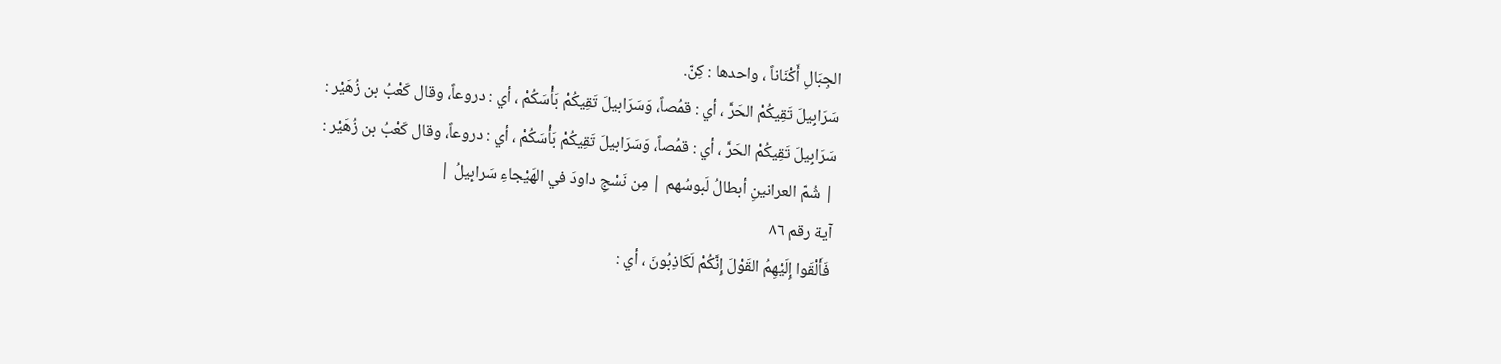الجِبَالِ أَكْنَاناً ، واحدها : كِنّ.
سَرَابِيلَ تَقِيكُمْ الحَرَّ ، أي : قمُصاً، وَسَرَابيلَ تَقِيكُمْ بَأْسَكُمْ ، أي : دروعاً، وقال كَعْبُ بن زُهَيْر :
سَرَابِيلَ تَقِيكُمْ الحَرَّ ، أي : قمُصاً، وَسَرَابيلَ تَقِيكُمْ بَأْسَكُمْ ، أي : دروعاً، وقال كَعْبُ بن زُهَيْر :
| شُمّ العرانينِ أبطالُ لَبوسُهم | مِن نَسْجِ داودَ في الهَيْجاءِ سَرابِيلُ |
آية رقم ٨٦
فَأَلْقَوا إِلَيْهِمُ القَوْلَ إِنَّكُمْ لَكَاذِبُونَ ، أي :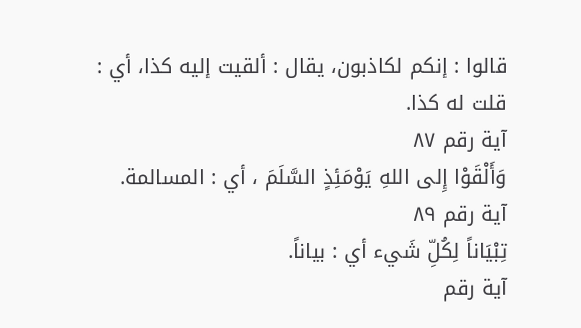قالوا : إنكم لكاذبون، يقال : ألقيت إليه كذا، أي : قلت له كذا.
آية رقم ٨٧
وَأَلْقَوْا إِلى اللهِ يَوْمَئِذٍ السَّلَمَ ، أي : المسالمة.
آية رقم ٨٩
تِبْيَاناً لِكُلِّ شَيء أي : بياناً.
آية رقم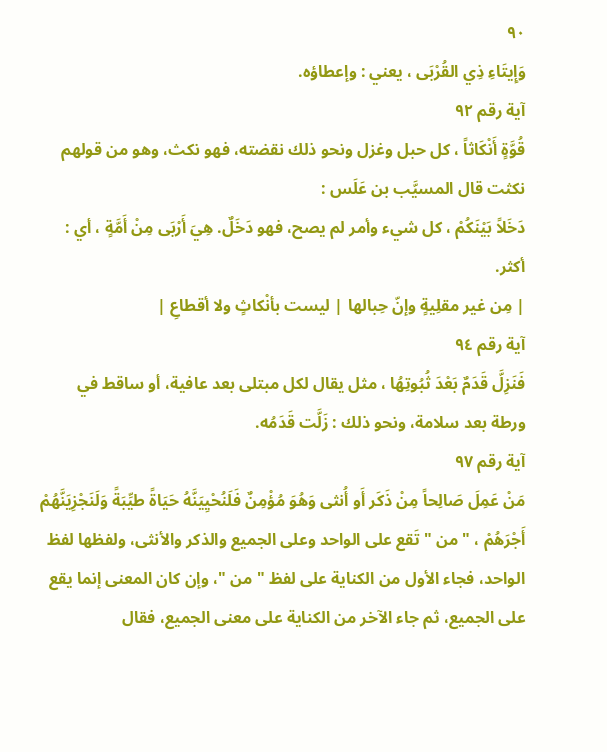٩٠
وَإِيتَاءِ ذِي القُرْبَى ، يعني : وإعطاؤه.
آية رقم ٩٢
قُوَّةٍ أَنْكَاثاً ، كل حبل وغزل ونحو ذلك نقضته، فهو نكث، وهو من قولهم نكثت قال المسيَّب بن عَلَس :
دَخَلاً بَيْنَكُمْ ، كل شيء وأمر لم يصح، فهو دَخَلٌ. هِيَ أَرْبَى مِنْ أَمَّةٍ ، أي : أكثر.
| مِن غير مقلِيةٍ وإنّ حِبالها | ليست بأنْكاثٍ ولا أقطاعِ |
آية رقم ٩٤
فَنَزِلَّ قَدَمٌ بَعْدَ ثُبُوتِهُا ، مثل يقال لكل مبتلى بعد عافية، أو ساقط في ورطة بعد سلامة، ونحو ذلك : زَلَّت قَدَمُه.
آية رقم ٩٧
مَنْ عَمِلَ صَالِحاً مِنْ ذَكَر أَو أُنثى وَهُوَ مُؤْمِنٌ فَلَنُحْيِيَنَّهُ حَيَاةً طيِّبَةً وَلَنَجْزِيَنَّهُمْ أَجْرَهُمْ ، " من " تَقع على الواحد وعلى الجميع والذكر والأنثى، ولفظها لفظ الواحد، فجاء الأول من الكناية على لفظ " من "، وإن كان المعنى إنما يقع على الجميع، ثم جاء الآخر من الكناية على معنى الجميع، فقال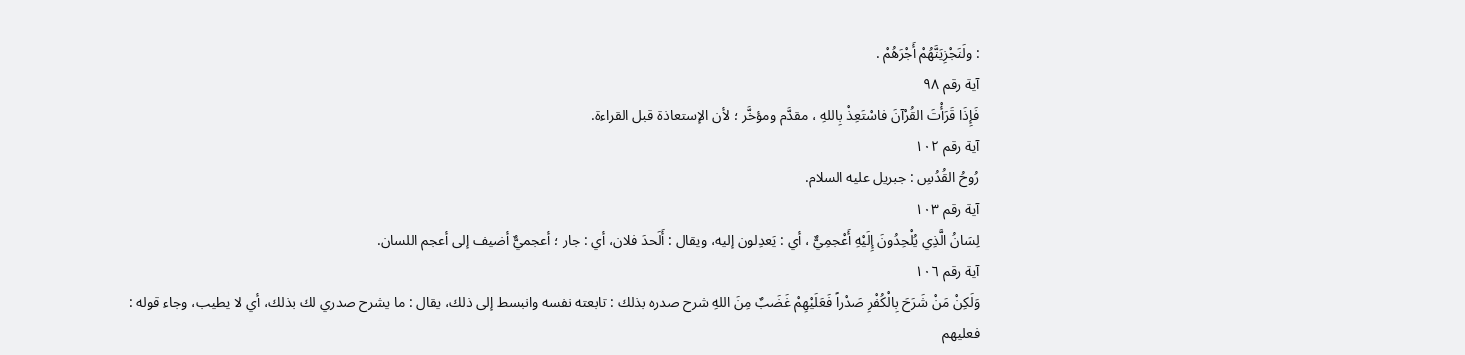: ولَنَجْزِيَنَّهُمْ أَجْرَهُمْ .
آية رقم ٩٨
فَإِذَا قَرَأْتَ القُرْآنَ فاسْتَعِذْ بِاللهِ ، مقدَّم ومؤخَّر ؛ لأن الإستعاذة قبل القراءة.
آية رقم ١٠٢
رُوحُ القُدُسِ : جبريل عليه السلام.
آية رقم ١٠٣
لِسَانُ الَّذِي يُلْحِدُونَ إِلَيْهِ أَعْجمِيٌّ ، أي : يَعدِلون إليه، ويقال : أَلَحدَ فلان، أي : جار ؛ أعجميٌّ أضيف إلى أعجم اللسان.
آية رقم ١٠٦
وَلَكِنْ مَنْ شَرَحَ بِالْكُفْرِ صَدْراً فَعَلَيْهِمْ غَضَبٌ مِنَ اللهِ شرح صدره بذلك : تابعته نفسه وانبسط إلى ذلك، يقال : ما يشرح صدري لك بذلك، أي لا يطيب، وجاء قوله : فعليهم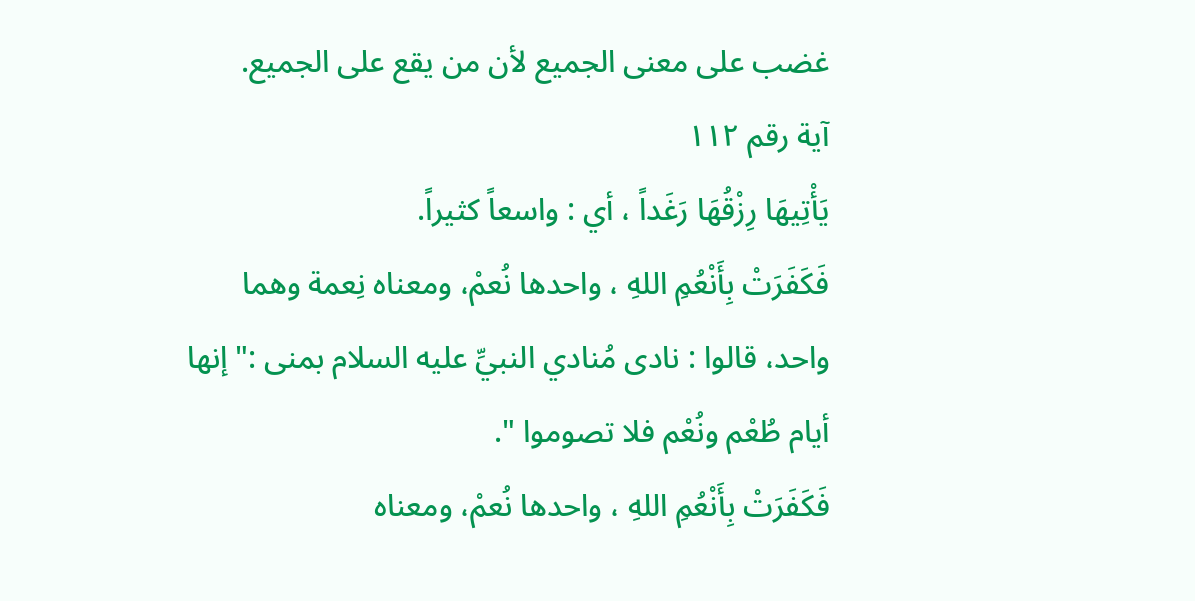غضب على معنى الجميع لأن من يقع على الجميع.
آية رقم ١١٢
يَأْتِيهَا رِزْقُهَا رَغَداً ، أي : واسعاً كثيراً.
فَكَفَرَتْ بِأَنْعُمِ اللهِ ، واحدها نُعمْ، ومعناه نِعمة وهما واحد، قالوا : نادى مُنادي النبيِّ عليه السلام بمنى :" إنها أيام طُعْم ونُعْم فلا تصوموا ".
فَكَفَرَتْ بِأَنْعُمِ اللهِ ، واحدها نُعمْ، ومعناه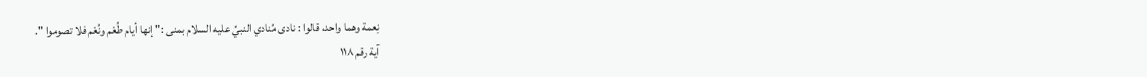نِعمة وهما واحد، قالوا : نادى مُنادي النبيِّ عليه السلام بمنى :" إنها أيام طُعْم ونُعْم فلا تصوموا ".
آية رقم ١١٨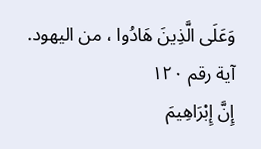وَعَلَى الَّذِينَ هَادُوا ، من اليهود.
آية رقم ١٢٠
إِنَّ إِبْرَاهِيمَ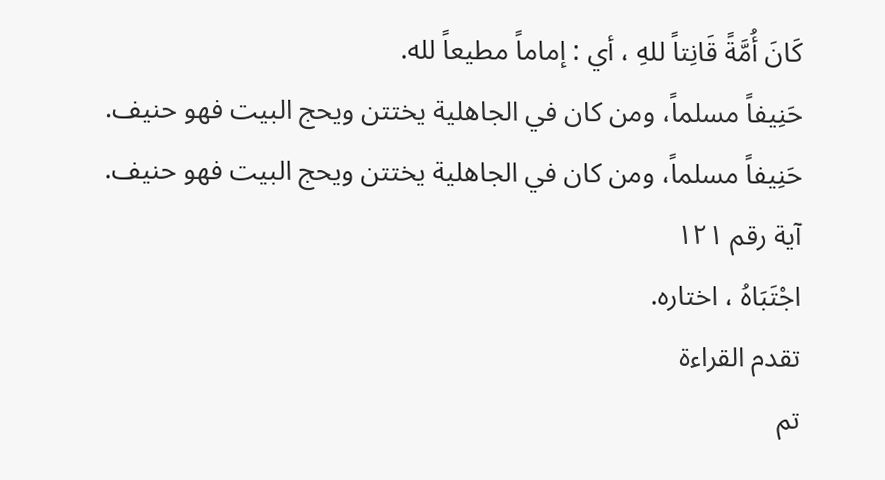كَانَ أُمَّةً قَانِتاً للهِ ، أي : إماماً مطيعاً لله.
حَنِيفاً مسلماً، ومن كان في الجاهلية يختتن ويحج البيت فهو حنيف.
حَنِيفاً مسلماً، ومن كان في الجاهلية يختتن ويحج البيت فهو حنيف.
آية رقم ١٢١
اجْتَبَاهُ ، اختاره.
تقدم القراءة
تم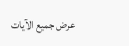عرض جميع الآيات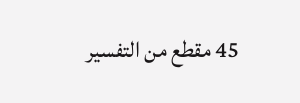45 مقطع من التفسير